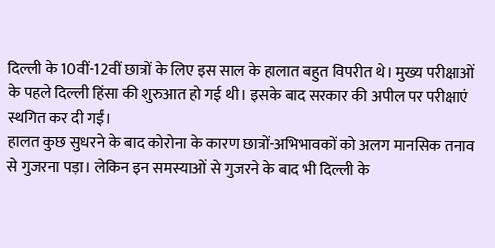दिल्ली के 10वीं-12वीं छात्रों के लिए इस साल के हालात बहुत विपरीत थे। मुख्य परीक्षाओं के पहले दिल्ली हिंसा की शुरुआत हो गई थी। इसके बाद सरकार की अपील पर परीक्षाएं स्थगित कर दी गईं।
हालत कुछ सुधरने के बाद कोरोना के कारण छात्रों-अभिभावकों को अलग मानसिक तनाव से गुजरना पड़ा। लेकिन इन समस्याओं से गुजरने के बाद भी दिल्ली के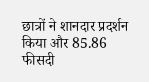छात्रों ने शानदार प्रदर्शन किया और 85.86 फीसदी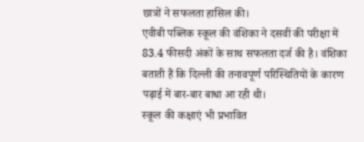छात्रों ने सफलता हासिल की।
एवीबी पब्लिक स्कूल की वंशिका ने दसवीं की परीक्षा में 83.4 फीसदी अंकों के साथ सफलता दर्ज की है। वंशिका बताती हैं कि दिल्ली की तनावपूर्ण परिस्थितियों के कारण पढ़ाई में बार-बार बाधा आ रही थी।
स्कूल की कक्षाएं भी प्रभावित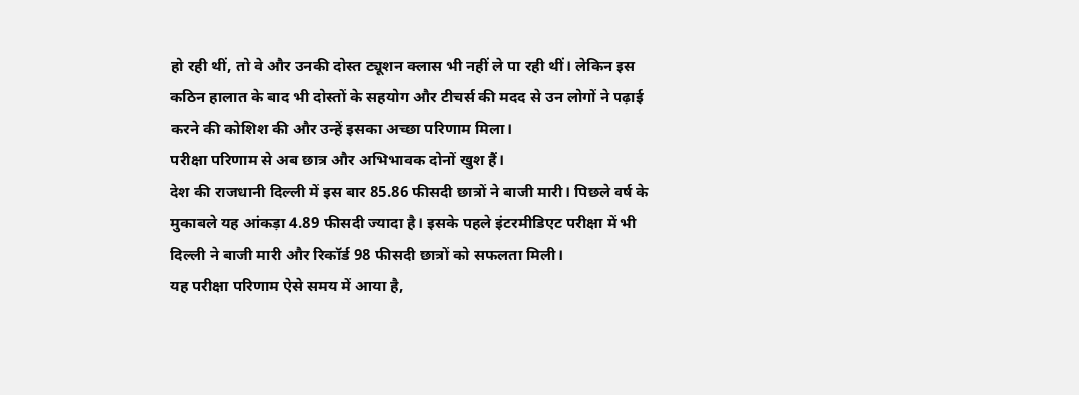हो रही थीं, तो वे और उनकी दोस्त ट्यूशन क्लास भी नहीं ले पा रही थीं। लेकिन इस कठिन हालात के बाद भी दोस्तों के सहयोग और टीचर्स की मदद से उन लोगों ने पढ़ाई करने की कोशिश की और उन्हें इसका अच्छा परिणाम मिला।
परीक्षा परिणाम से अब छात्र और अभिभावक दोनों खुश हैं।
देश की राजधानी दिल्ली में इस बार 85.86 फीसदी छात्रों ने बाजी मारी। पिछले वर्ष के मुकाबले यह आंकड़ा 4.89 फीसदी ज्यादा है। इसके पहले इंटरमीडिएट परीक्षा में भी दिल्ली ने बाजी मारी और रिकॉर्ड 98 फीसदी छात्रों को सफलता मिली।
यह परीक्षा परिणाम ऐसे समय में आया है,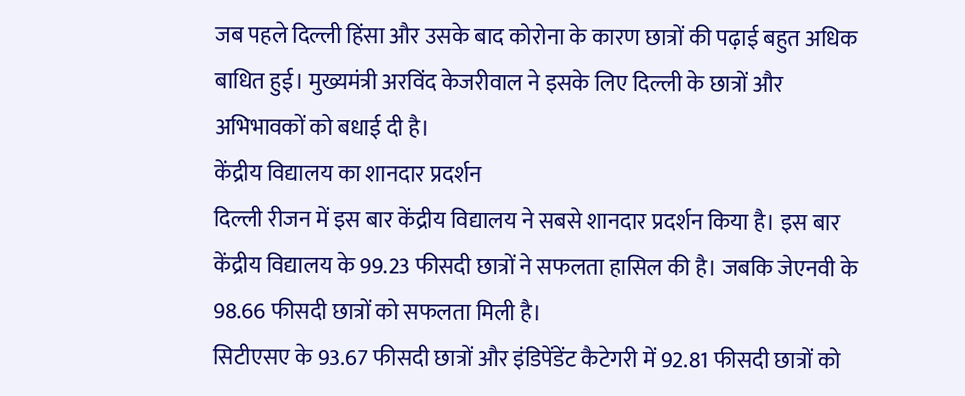जब पहले दिल्ली हिंसा और उसके बाद कोरोना के कारण छात्रों की पढ़ाई बहुत अधिक बाधित हुई। मुख्यमंत्री अरविंद केजरीवाल ने इसके लिए दिल्ली के छात्रों और अभिभावकों को बधाई दी है।
केंद्रीय विद्यालय का शानदार प्रदर्शन
दिल्ली रीजन में इस बार केंद्रीय विद्यालय ने सबसे शानदार प्रदर्शन किया है। इस बार केंद्रीय विद्यालय के 99.23 फीसदी छात्रों ने सफलता हासिल की है। जबकि जेएनवी के 98.66 फीसदी छात्रों को सफलता मिली है।
सिटीएसए के 93.67 फीसदी छात्रों और इंडिपेंडेंट कैटेगरी में 92.81 फीसदी छात्रों को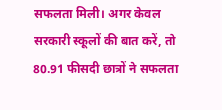सफलता मिली। अगर केवल सरकारी स्कूलों की बात करें, तो 80.91 फीसदी छात्रों ने सफलता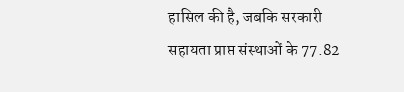हासिल की है, जबकि सरकारी सहायता प्राप्त संस्थाओं के 77.82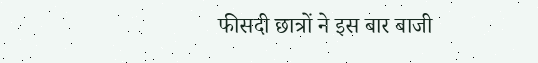फीसदी छात्रों ने इस बार बाजी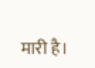मारी है।